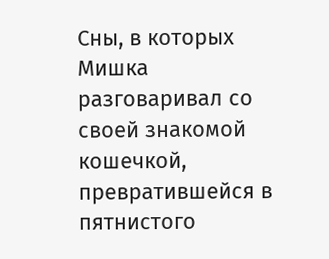Сны, в которых Мишка разговаривал со своей знакомой кошечкой, превратившейся в пятнистого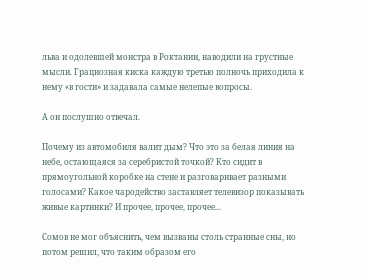льва и одолевшей монстра в Роктании, наводили на грустные мысли. Грациозная киска каждую третью полночь приходила к нему «в гости» и задавала самые нелепые вопросы.

А он послушно отвечал.

Почему из автомобиля валит дым? Что это за белая линия на небе, остающаяся за серебристой точкой? Кто сидит в прямоугольной коробке на стене и разговаривает разными голосами? Какое чародейство заставляет телевизор показывать живые картинки? И прочее, прочее, прочее...

Сомов не мог объяснить, чем вызваны столь странные сны, но потом решил, что таким образом его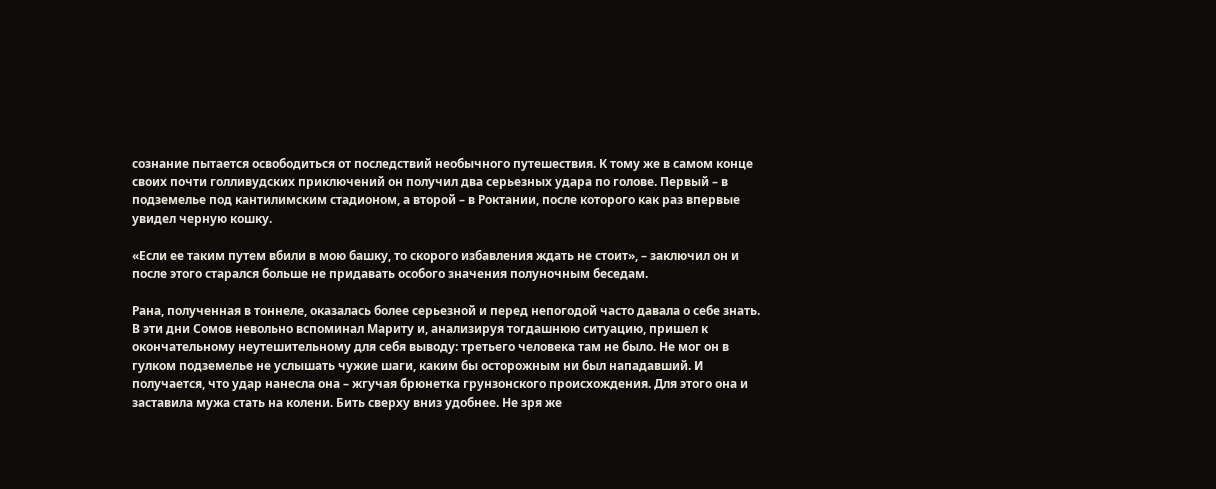сознание пытается освободиться от последствий необычного путешествия. К тому же в самом конце своих почти голливудских приключений он получил два серьезных удара по голове. Первый – в подземелье под кантилимским стадионом, а второй – в Роктании, после которого как раз впервые увидел черную кошку.

«Если ее таким путем вбили в мою башку, то скорого избавления ждать не стоит», – заключил он и после этого старался больше не придавать особого значения полуночным беседам.

Рана, полученная в тоннеле, оказалась более серьезной и перед непогодой часто давала о себе знать. В эти дни Сомов невольно вспоминал Мариту и, анализируя тогдашнюю ситуацию, пришел к окончательному неутешительному для себя выводу: третьего человека там не было. Не мог он в гулком подземелье не услышать чужие шаги, каким бы осторожным ни был нападавший. И получается, что удар нанесла она – жгучая брюнетка грунзонского происхождения. Для этого она и заставила мужа стать на колени. Бить сверху вниз удобнее. Не зря же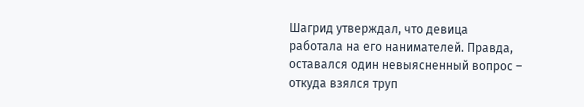Шагрид утверждал, что девица работала на его нанимателей. Правда, оставался один невыясненный вопрос – откуда взялся труп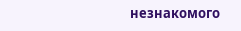незнакомого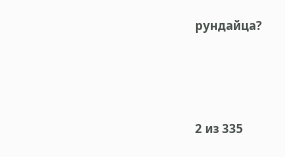рундайца?



2 из 335